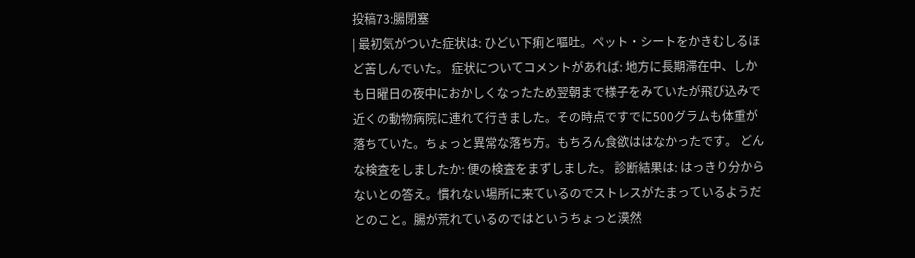投稿73:腸閉塞
| 最初気がついた症状は: ひどい下痢と嘔吐。ペット・シートをかきむしるほど苦しんでいた。 症状についてコメントがあれば: 地方に長期滞在中、しかも日曜日の夜中におかしくなったため翌朝まで様子をみていたが飛び込みで近くの動物病院に連れて行きました。その時点ですでに500グラムも体重が落ちていた。ちょっと異常な落ち方。もちろん食欲ははなかったです。 どんな検査をしましたか: 便の検査をまずしました。 診断結果は: はっきり分からないとの答え。慣れない場所に来ているのでストレスがたまっているようだとのこと。腸が荒れているのではというちょっと漠然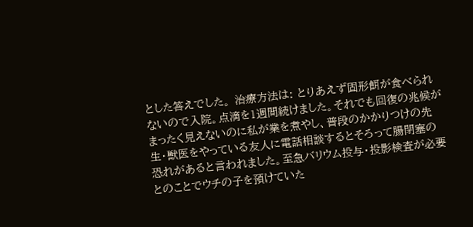とした答えでした。 治療方法は: とりあえず固形餌が食べられないので入院。点滴を1週間続けました。それでも回復の兆候がまったく見えないのに私が業を煮やし、普段のかかりつけの先生・獣医をやっている友人に電話相談するとそろって腸閉塞の恐れがあると言われました。至急バリウム投与・投影検査が必要とのことでウチの子を預けていた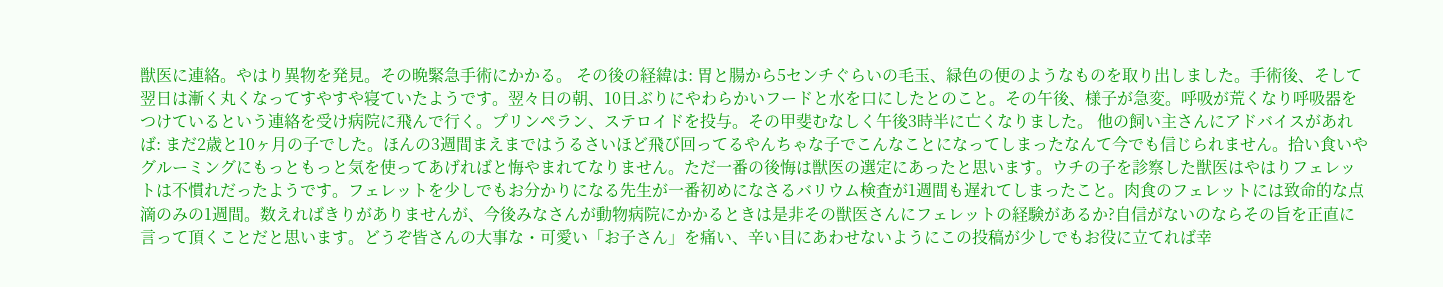獣医に連絡。やはり異物を発見。その晩緊急手術にかかる。 その後の経緯は: 胃と腸から5センチぐらいの毛玉、緑色の便のようなものを取り出しました。手術後、そして翌日は漸く丸くなってすやすや寝ていたようです。翌々日の朝、10日ぶりにやわらかいフードと水を口にしたとのこと。その午後、様子が急変。呼吸が荒くなり呼吸器をつけているという連絡を受け病院に飛んで行く。プリンペラン、ステロイドを投与。その甲斐むなしく午後3時半に亡くなりました。 他の飼い主さんにアドバイスがあれば: まだ2歳と10ヶ月の子でした。ほんの3週間まえまではうるさいほど飛び回ってるやんちゃな子でこんなことになってしまったなんて今でも信じられません。拾い食いやグルーミングにもっともっと気を使ってあげればと悔やまれてなりません。ただ一番の後悔は獣医の選定にあったと思います。ウチの子を診察した獣医はやはりフェレットは不慣れだったようです。フェレットを少しでもお分かりになる先生が一番初めになさるバリウム検査が1週間も遅れてしまったこと。肉食のフェレットには致命的な点滴のみの1週間。数えればきりがありませんが、今後みなさんが動物病院にかかるときは是非その獣医さんにフェレットの経験があるか?自信がないのならその旨を正直に言って頂くことだと思います。どうぞ皆さんの大事な・可愛い「お子さん」を痛い、辛い目にあわせないようにこの投稿が少しでもお役に立てれば幸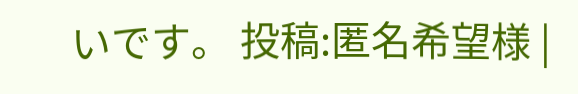いです。 投稿:匿名希望様 |